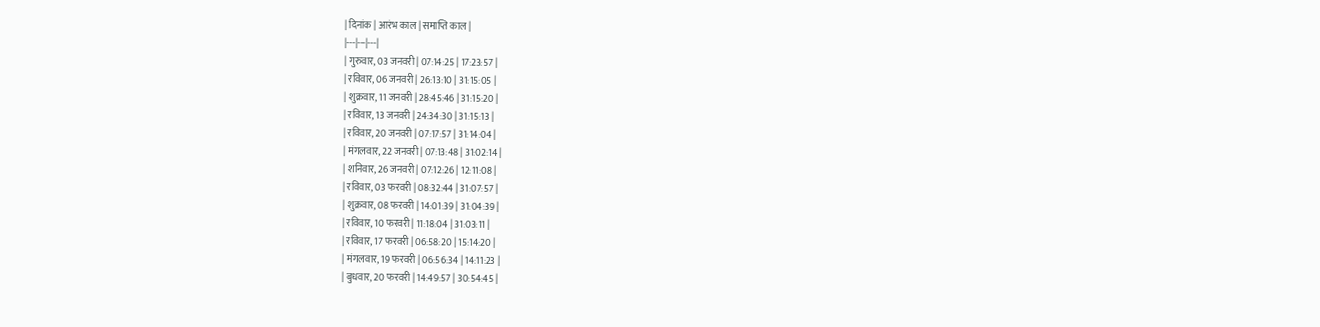| दिनांक | आरंभ काल | समाप्ति काल |
|---|---|---|
| गुरुवार, 03 जनवरी | 07:14:25 | 17:23:57 |
| रविवार, 06 जनवरी | 26:13:10 | 31:15:05 |
| शुक्रवार, 11 जनवरी | 28:45:46 | 31:15:20 |
| रविवार, 13 जनवरी | 24:34:30 | 31:15:13 |
| रविवार, 20 जनवरी | 07:17:57 | 31:14:04 |
| मंगलवार, 22 जनवरी | 07:13:48 | 31:02:14 |
| शनिवार, 26 जनवरी | 07:12:26 | 12:11:08 |
| रविवार, 03 फरवरी | 08:32:44 | 31:07:57 |
| शुक्रवार, 08 फरवरी | 14:01:39 | 31:04:39 |
| रविवार, 10 फरवरी | 11:18:04 | 31:03:11 |
| रविवार, 17 फरवरी | 06:58:20 | 15:14:20 |
| मंगलवार, 19 फरवरी | 06:56:34 | 14:11:23 |
| बुधवार, 20 फरवरी | 14:49:57 | 30:54:45 |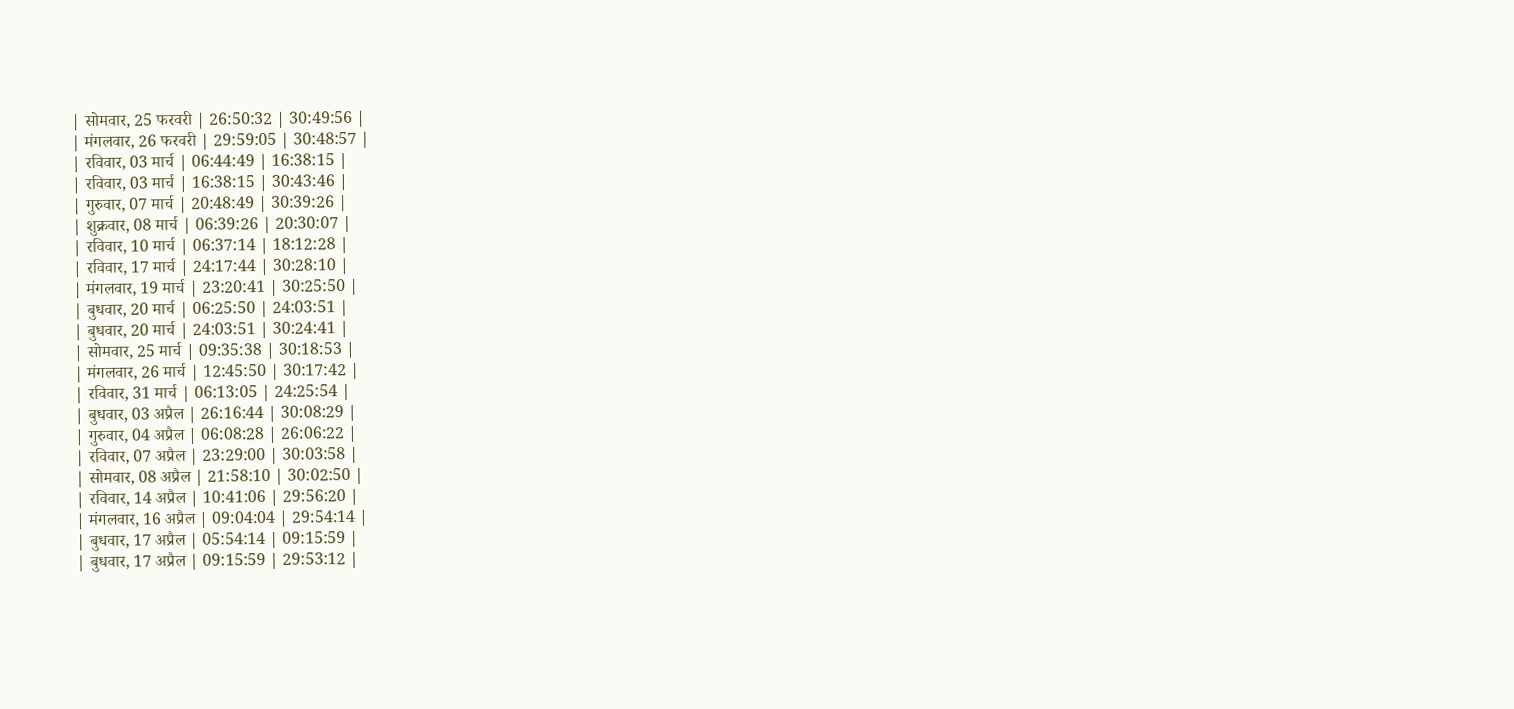| सोमवार, 25 फरवरी | 26:50:32 | 30:49:56 |
| मंगलवार, 26 फरवरी | 29:59:05 | 30:48:57 |
| रविवार, 03 मार्च | 06:44:49 | 16:38:15 |
| रविवार, 03 मार्च | 16:38:15 | 30:43:46 |
| गुरुवार, 07 मार्च | 20:48:49 | 30:39:26 |
| शुक्रवार, 08 मार्च | 06:39:26 | 20:30:07 |
| रविवार, 10 मार्च | 06:37:14 | 18:12:28 |
| रविवार, 17 मार्च | 24:17:44 | 30:28:10 |
| मंगलवार, 19 मार्च | 23:20:41 | 30:25:50 |
| बुधवार, 20 मार्च | 06:25:50 | 24:03:51 |
| बुधवार, 20 मार्च | 24:03:51 | 30:24:41 |
| सोमवार, 25 मार्च | 09:35:38 | 30:18:53 |
| मंगलवार, 26 मार्च | 12:45:50 | 30:17:42 |
| रविवार, 31 मार्च | 06:13:05 | 24:25:54 |
| बुधवार, 03 अप्रैल | 26:16:44 | 30:08:29 |
| गुरुवार, 04 अप्रैल | 06:08:28 | 26:06:22 |
| रविवार, 07 अप्रैल | 23:29:00 | 30:03:58 |
| सोमवार, 08 अप्रैल | 21:58:10 | 30:02:50 |
| रविवार, 14 अप्रैल | 10:41:06 | 29:56:20 |
| मंगलवार, 16 अप्रैल | 09:04:04 | 29:54:14 |
| बुधवार, 17 अप्रैल | 05:54:14 | 09:15:59 |
| बुधवार, 17 अप्रैल | 09:15:59 | 29:53:12 |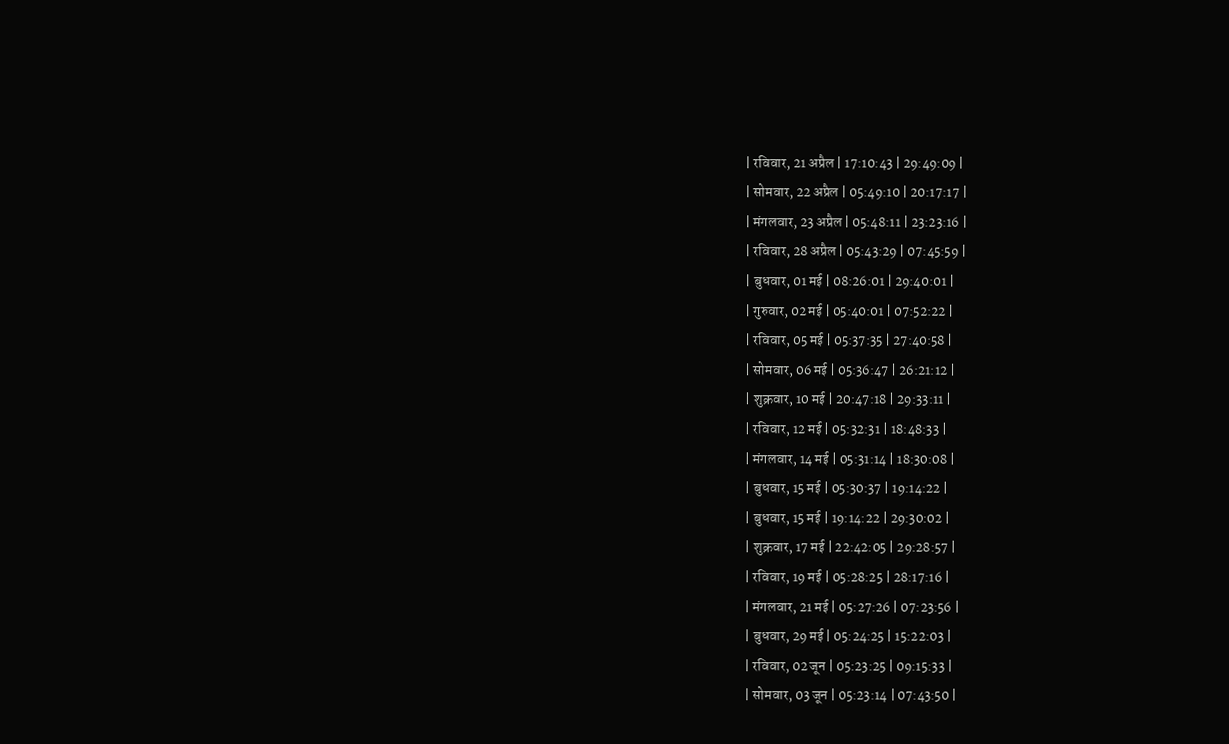| रविवार, 21 अप्रैल | 17:10:43 | 29:49:09 |
| सोमवार, 22 अप्रैल | 05:49:10 | 20:17:17 |
| मंगलवार, 23 अप्रैल | 05:48:11 | 23:23:16 |
| रविवार, 28 अप्रैल | 05:43:29 | 07:45:59 |
| बुधवार, 01 मई | 08:26:01 | 29:40:01 |
| गुरुवार, 02 मई | 05:40:01 | 07:52:22 |
| रविवार, 05 मई | 05:37:35 | 27:40:58 |
| सोमवार, 06 मई | 05:36:47 | 26:21:12 |
| शुक्रवार, 10 मई | 20:47:18 | 29:33:11 |
| रविवार, 12 मई | 05:32:31 | 18:48:33 |
| मंगलवार, 14 मई | 05:31:14 | 18:30:08 |
| बुधवार, 15 मई | 05:30:37 | 19:14:22 |
| बुधवार, 15 मई | 19:14:22 | 29:30:02 |
| शुक्रवार, 17 मई | 22:42:05 | 29:28:57 |
| रविवार, 19 मई | 05:28:25 | 28:17:16 |
| मंगलवार, 21 मई | 05:27:26 | 07:23:56 |
| बुधवार, 29 मई | 05:24:25 | 15:22:03 |
| रविवार, 02 जून | 05:23:25 | 09:15:33 |
| सोमवार, 03 जून | 05:23:14 | 07:43:50 |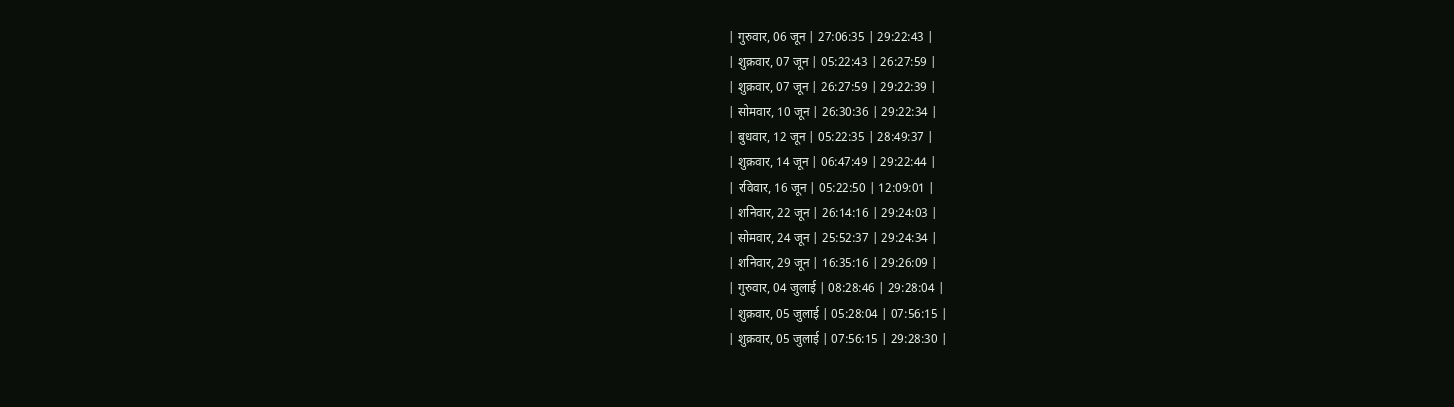| गुरुवार, 06 जून | 27:06:35 | 29:22:43 |
| शुक्रवार, 07 जून | 05:22:43 | 26:27:59 |
| शुक्रवार, 07 जून | 26:27:59 | 29:22:39 |
| सोमवार, 10 जून | 26:30:36 | 29:22:34 |
| बुधवार, 12 जून | 05:22:35 | 28:49:37 |
| शुक्रवार, 14 जून | 06:47:49 | 29:22:44 |
| रविवार, 16 जून | 05:22:50 | 12:09:01 |
| शनिवार, 22 जून | 26:14:16 | 29:24:03 |
| सोमवार, 24 जून | 25:52:37 | 29:24:34 |
| शनिवार, 29 जून | 16:35:16 | 29:26:09 |
| गुरुवार, 04 जुलाई | 08:28:46 | 29:28:04 |
| शुक्रवार, 05 जुलाई | 05:28:04 | 07:56:15 |
| शुक्रवार, 05 जुलाई | 07:56:15 | 29:28:30 |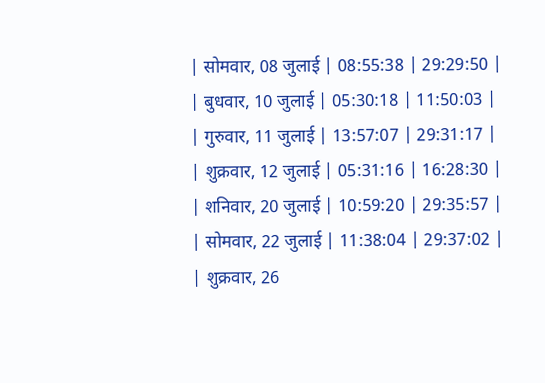| सोमवार, 08 जुलाई | 08:55:38 | 29:29:50 |
| बुधवार, 10 जुलाई | 05:30:18 | 11:50:03 |
| गुरुवार, 11 जुलाई | 13:57:07 | 29:31:17 |
| शुक्रवार, 12 जुलाई | 05:31:16 | 16:28:30 |
| शनिवार, 20 जुलाई | 10:59:20 | 29:35:57 |
| सोमवार, 22 जुलाई | 11:38:04 | 29:37:02 |
| शुक्रवार, 26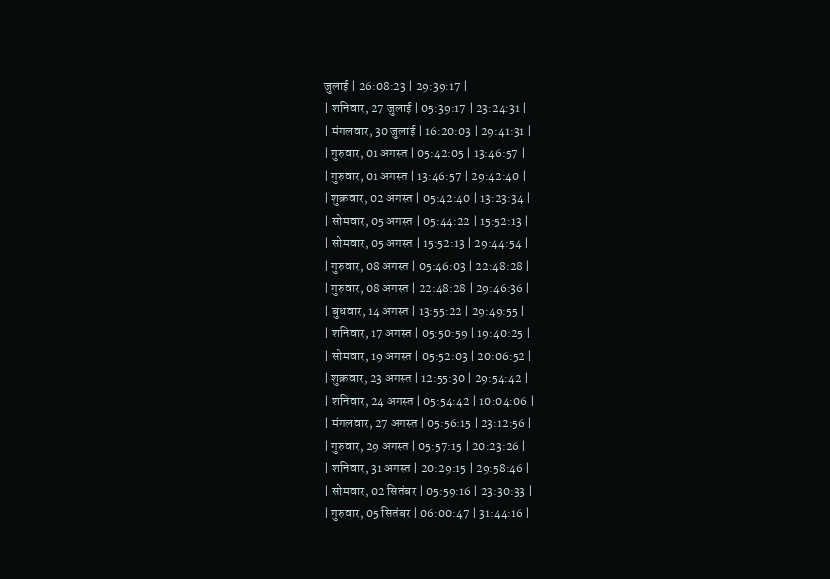जुलाई | 26:08:23 | 29:39:17 |
| शनिवार, 27 जुलाई | 05:39:17 | 23:24:31 |
| मंगलवार, 30 जुलाई | 16:20:03 | 29:41:31 |
| गुरुवार, 01 अगस्त | 05:42:05 | 13:46:57 |
| गुरुवार, 01 अगस्त | 13:46:57 | 29:42:40 |
| शुक्रवार, 02 अगस्त | 05:42:40 | 13:23:34 |
| सोमवार, 05 अगस्त | 05:44:22 | 15:52:13 |
| सोमवार, 05 अगस्त | 15:52:13 | 29:44:54 |
| गुरुवार, 08 अगस्त | 05:46:03 | 22:48:28 |
| गुरुवार, 08 अगस्त | 22:48:28 | 29:46:36 |
| बुधवार, 14 अगस्त | 13:55:22 | 29:49:55 |
| शनिवार, 17 अगस्त | 05:50:59 | 19:40:25 |
| सोमवार, 19 अगस्त | 05:52:03 | 20:06:52 |
| शुक्रवार, 23 अगस्त | 12:55:30 | 29:54:42 |
| शनिवार, 24 अगस्त | 05:54:42 | 10:04:06 |
| मंगलवार, 27 अगस्त | 05:56:15 | 23:12:56 |
| गुरुवार, 29 अगस्त | 05:57:15 | 20:23:26 |
| शनिवार, 31 अगस्त | 20:29:15 | 29:58:46 |
| सोमवार, 02 सितंबर | 05:59:16 | 23:30:33 |
| गुरुवार, 05 सितंबर | 06:00:47 | 31:44:16 |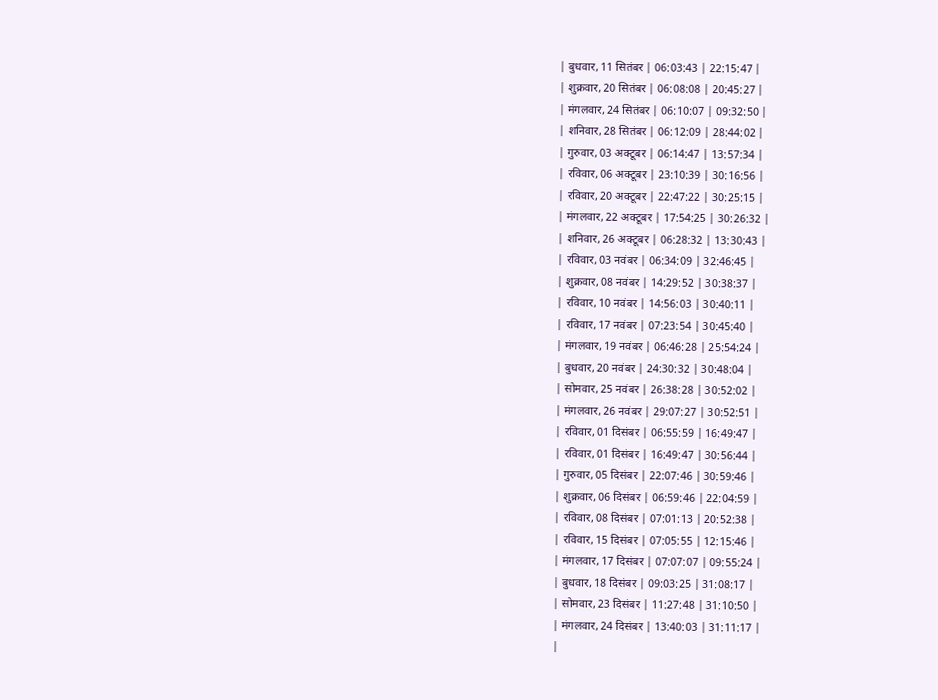| बुधवार, 11 सितंबर | 06:03:43 | 22:15:47 |
| शुक्रवार, 20 सितंबर | 06:08:08 | 20:45:27 |
| मंगलवार, 24 सितंबर | 06:10:07 | 09:32:50 |
| शनिवार, 28 सितंबर | 06:12:09 | 28:44:02 |
| गुरुवार, 03 अक्टूबर | 06:14:47 | 13:57:34 |
| रविवार, 06 अक्टूबर | 23:10:39 | 30:16:56 |
| रविवार, 20 अक्टूबर | 22:47:22 | 30:25:15 |
| मंगलवार, 22 अक्टूबर | 17:54:25 | 30:26:32 |
| शनिवार, 26 अक्टूबर | 06:28:32 | 13:30:43 |
| रविवार, 03 नवंबर | 06:34:09 | 32:46:45 |
| शुक्रवार, 08 नवंबर | 14:29:52 | 30:38:37 |
| रविवार, 10 नवंबर | 14:56:03 | 30:40:11 |
| रविवार, 17 नवंबर | 07:23:54 | 30:45:40 |
| मंगलवार, 19 नवंबर | 06:46:28 | 25:54:24 |
| बुधवार, 20 नवंबर | 24:30:32 | 30:48:04 |
| सोमवार, 25 नवंबर | 26:38:28 | 30:52:02 |
| मंगलवार, 26 नवंबर | 29:07:27 | 30:52:51 |
| रविवार, 01 दिसंबर | 06:55:59 | 16:49:47 |
| रविवार, 01 दिसंबर | 16:49:47 | 30:56:44 |
| गुरुवार, 05 दिसंबर | 22:07:46 | 30:59:46 |
| शुक्रवार, 06 दिसंबर | 06:59:46 | 22:04:59 |
| रविवार, 08 दिसंबर | 07:01:13 | 20:52:38 |
| रविवार, 15 दिसंबर | 07:05:55 | 12:15:46 |
| मंगलवार, 17 दिसंबर | 07:07:07 | 09:55:24 |
| बुधवार, 18 दिसंबर | 09:03:25 | 31:08:17 |
| सोमवार, 23 दिसंबर | 11:27:48 | 31:10:50 |
| मंगलवार, 24 दिसंबर | 13:40:03 | 31:11:17 |
|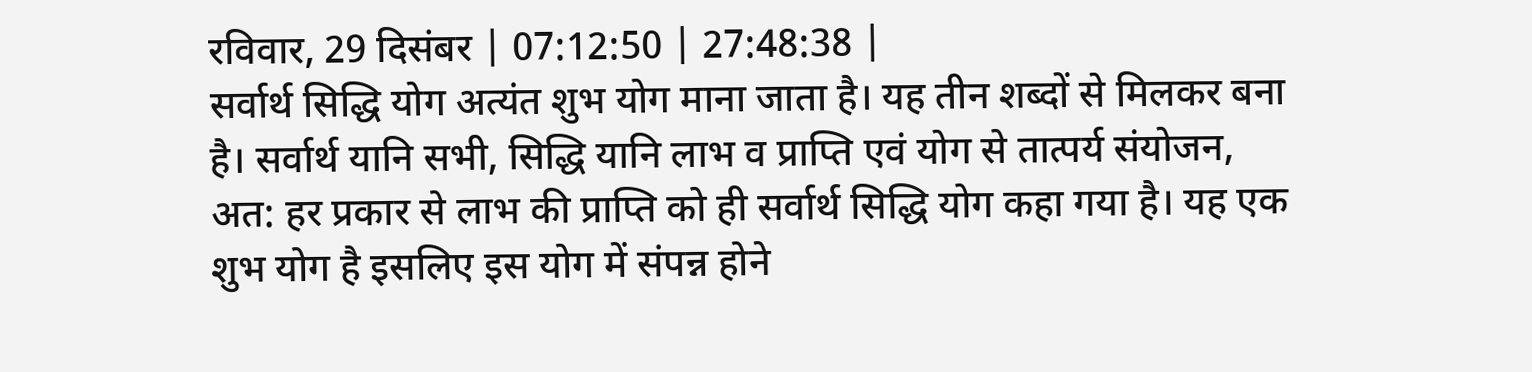रविवार, 29 दिसंबर | 07:12:50 | 27:48:38 |
सर्वार्थ सिद्धि योग अत्यंत शुभ योग माना जाता है। यह तीन शब्दों से मिलकर बना है। सर्वार्थ यानि सभी, सिद्धि यानि लाभ व प्राप्ति एवं योग से तात्पर्य संयोजन, अत: हर प्रकार से लाभ की प्राप्ति को ही सर्वार्थ सिद्धि योग कहा गया है। यह एक शुभ योग है इसलिए इस योग में संपन्न होने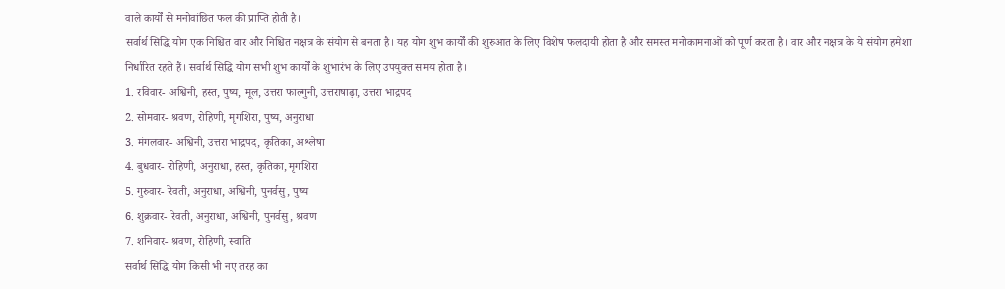वाले कार्यों से मनोवांछित फल की प्राप्ति होती है।
सर्वार्थ सिद्धि योग एक निश्चित वार और निश्चित नक्षत्र के संयोग से बनता है। यह योग शुभ कार्यों की शुरुआत के लिए विशेष फलदायी होता है और समस्त मनोकामनाओं को पूर्ण करता है। वार और नक्षत्र के ये संयोग हमेशा निर्धारित रहते हैं। सर्वार्थ सिद्धि योग सभी शुभ कार्यों के शुभारंभ के लिए उपयुक्त समय होता है।
1. रविवार- अश्विनी, हस्त, पुष्य, मूल, उत्तरा फाल्गुनी, उत्तराषाढ़ा, उत्तरा भाद्रपद
2. सोमवार- श्रवण, रोहिणी, मृगशिरा, पुष्य, अनुराधा
3. मंगलवार- अश्विनी, उत्तरा भाद्रपद, कृतिका, अश्लेषा
4. बुधवार- रोहिणी, अनुराधा, हस्त, कृतिका, मृगशिरा
5. गुरुवार- रेवती, अनुराधा, अश्विनी, पुनर्वसु, पुष्य
6. शुक्रवार- रेवती, अनुराधा, अश्विनी, पुनर्वसु, श्रवण
7. शनिवार- श्रवण, रोहिणी, स्वाति
सर्वार्थ सिद्धि योग किसी भी नए तरह का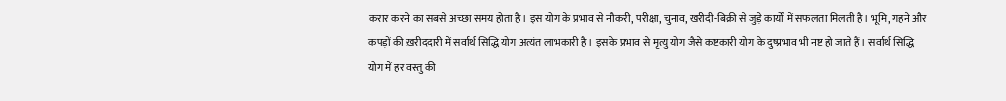करार करने का सबसे अच्छा समय होता है। इस योग के प्रभाव से नौकरी, परीक्षा, चुनाव, खरीदी-बिक्री से जुड़े कार्यों में सफलता मिलती है। भूमि, गहने और कपड़ों की ख़रीददारी में सर्वार्थ सिद्धि योग अत्यंत लाभकारी है। इसके प्रभाव से मृत्यु योग जैसे कष्टकारी योग के दुष्प्रभाव भी नष्ट हो जाते हैं। सर्वार्थ सिद्धि योग में हर वस्तु की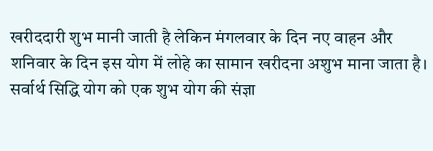खरीददारी शुभ मानी जाती है लेकिन मंगलवार के दिन नए वाहन और शनिवार के दिन इस योग में लोहे का सामान खरीदना अशुभ माना जाता है। सर्वार्थ सिद्धि योग को एक शुभ योग की संज्ञा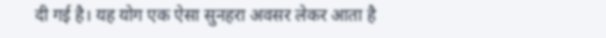दी गई है। यह योग एक ऐसा सुनहरा अवसर लेकर आता है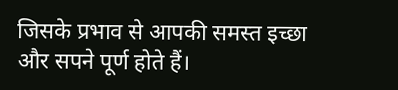जिसके प्रभाव से आपकी समस्त इच्छा और सपने पूर्ण होते हैं।